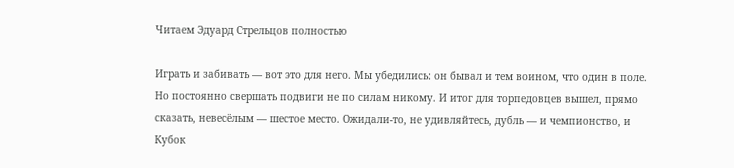Читаем Эдуард Стрельцов полностью

Играть и забивать — вот это для него. Мы убедились: он бывал и тем воином, что один в поле. Но постоянно свершать подвиги не по силам никому. И итог для торпедовцев вышел, прямо сказать, невесёлым — шестое место. Ожидали-то, не удивляйтесь, дубль — и чемпионство, и Кубок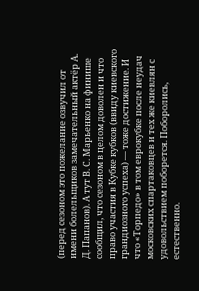(перед сезоном это пожелание озвучил от имени болельщиков замечательный актёр А. Д. Папанов). А тут В. С. Марьенко на финише сообщил, что сезоном в целом доволен и что право участия в Кубке кубков (ввиду киевского грандиозного успеха) — тоже достижение. И что «Торпедо» в том еврокубке после неудач московских спартаковцев и тех же киевлян с удовольствием поборется. Поборолись, естественно.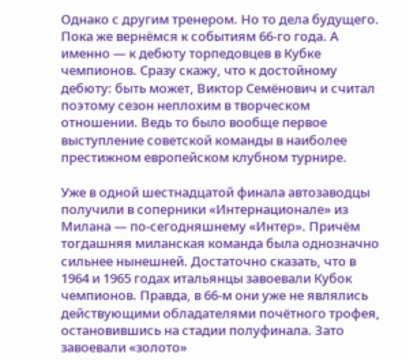Однако с другим тренером. Но то дела будущего. Пока же вернёмся к событиям 66-го года. А именно — к дебюту торпедовцев в Кубке чемпионов. Сразу скажу, что к достойному дебюту: быть может, Виктор Семёнович и считал поэтому сезон неплохим в творческом отношении. Ведь то было вообще первое выступление советской команды в наиболее престижном европейском клубном турнире.

Уже в одной шестнадцатой финала автозаводцы получили в соперники «Интернационале» из Милана — по-сегодняшнему «Интер». Причём тогдашняя миланская команда была однозначно сильнее нынешней. Достаточно сказать, что в 1964 и 1965 годах итальянцы завоевали Кубок чемпионов. Правда, в 66-м они уже не являлись действующими обладателями почётного трофея, остановившись на стадии полуфинала. Зато завоевали «золото»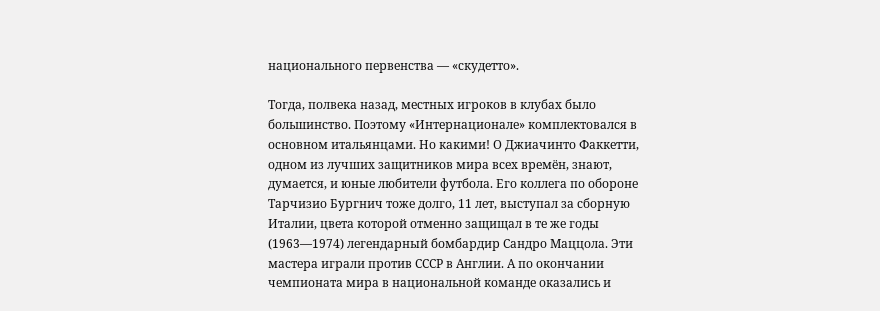национального первенства — «скудетто».

Тогда, полвека назад, местных игроков в клубах было большинство. Поэтому «Интернационале» комплектовался в основном итальянцами. Но какими! О Джиачинто Факкетти, одном из лучших защитников мира всех времён, знают, думается, и юные любители футбола. Его коллега по обороне Тарчизио Бургнич тоже долго, 11 лет, выступал за сборную Италии, цвета которой отменно защищал в те же годы (1963—1974) легендарный бомбардир Сандро Маццола. Эти мастера играли против СССР в Англии. А по окончании чемпионата мира в национальной команде оказались и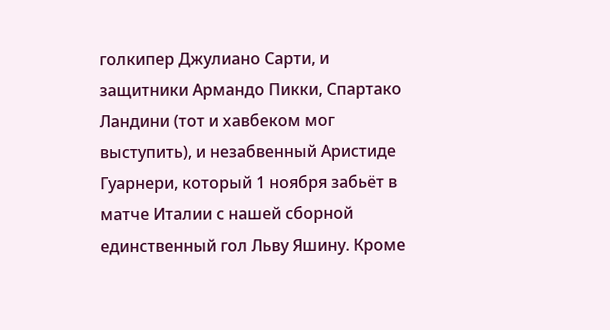голкипер Джулиано Сарти, и защитники Армандо Пикки, Спартако Ландини (тот и хавбеком мог выступить), и незабвенный Аристиде Гуарнери, который 1 ноября забьёт в матче Италии с нашей сборной единственный гол Льву Яшину. Кроме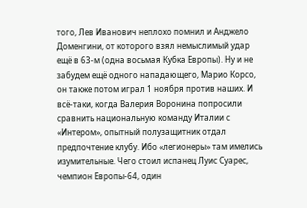того, Лев Иванович неплохо помнил и Анджело Доменгини, от которого взял немыслимый удар ещё в 63-м (одна восьмая Кубка Европы). Ну и не забудем ещё одного нападающего, Марио Корсо, он также потом играл 1 ноября против наших. И всё-таки, когда Валерия Воронина попросили сравнить национальную команду Италии с «Интером», опытный полузащитник отдал предпочтение клубу. Ибо «легионеры» там имелись изумительные. Чего стоил испанец Луис Суарес, чемпион Европы-64, один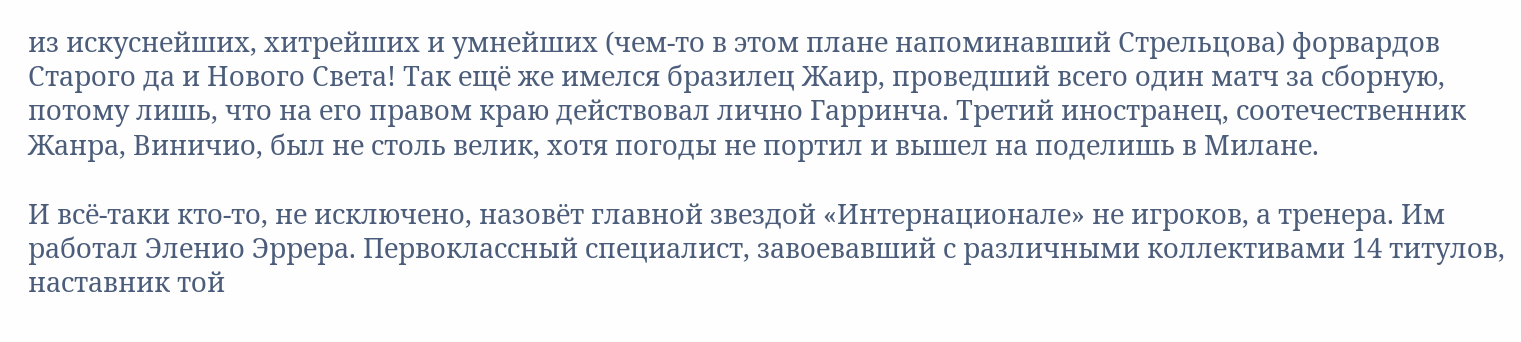из искуснейших, хитрейших и умнейших (чем-то в этом плане напоминавший Стрельцова) форвардов Старого да и Нового Света! Так ещё же имелся бразилец Жаир, проведший всего один матч за сборную, потому лишь, что на его правом краю действовал лично Гарринча. Третий иностранец, соотечественник Жанра, Виничио, был не столь велик, хотя погоды не портил и вышел на поделишь в Милане.

И всё-таки кто-то, не исключено, назовёт главной звездой «Интернационале» не игроков, а тренера. Им работал Эленио Эррера. Первоклассный специалист, завоевавший с различными коллективами 14 титулов, наставник той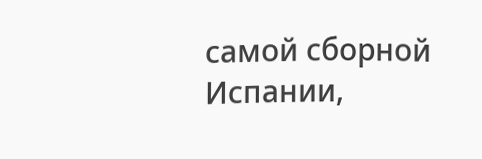самой сборной Испании,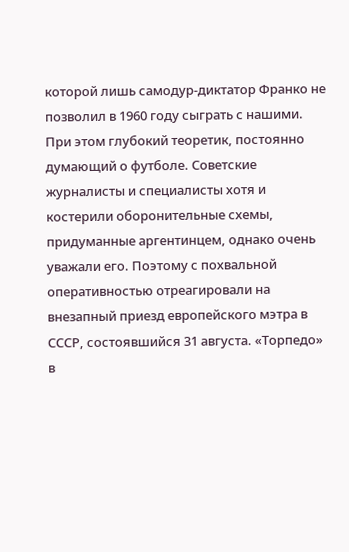которой лишь самодур-диктатор Франко не позволил в 1960 году сыграть с нашими. При этом глубокий теоретик, постоянно думающий о футболе. Советские журналисты и специалисты хотя и костерили оборонительные схемы, придуманные аргентинцем, однако очень уважали его. Поэтому с похвальной оперативностью отреагировали на внезапный приезд европейского мэтра в СССР, состоявшийся 31 августа. «Торпедо» в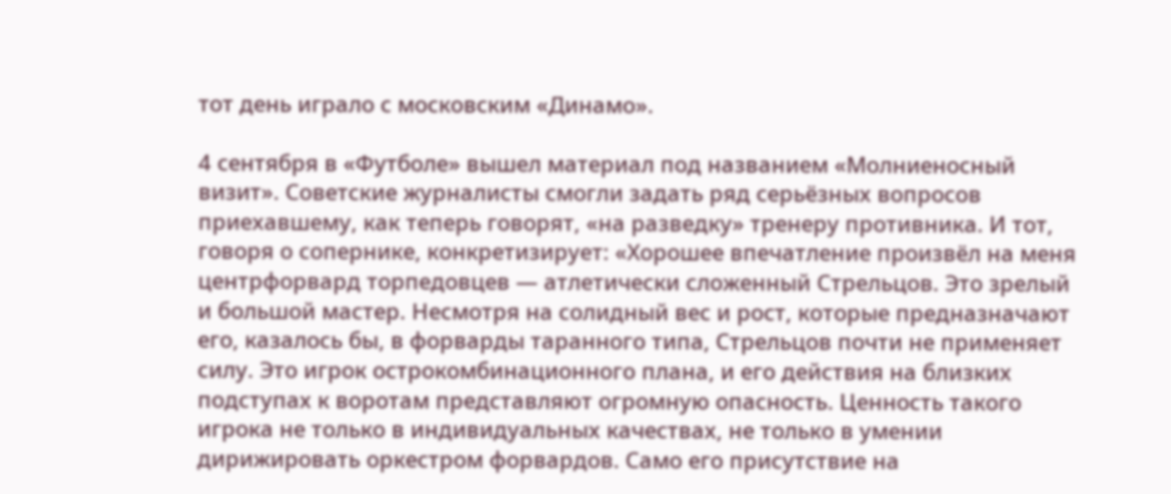тот день играло с московским «Динамо».

4 сентября в «Футболе» вышел материал под названием «Молниеносный визит». Советские журналисты смогли задать ряд серьёзных вопросов приехавшему, как теперь говорят, «на разведку» тренеру противника. И тот, говоря о сопернике, конкретизирует: «Хорошее впечатление произвёл на меня центрфорвард торпедовцев — атлетически сложенный Стрельцов. Это зрелый и большой мастер. Несмотря на солидный вес и рост, которые предназначают его, казалось бы, в форварды таранного типа, Стрельцов почти не применяет силу. Это игрок острокомбинационного плана, и его действия на близких подступах к воротам представляют огромную опасность. Ценность такого игрока не только в индивидуальных качествах, не только в умении дирижировать оркестром форвардов. Само его присутствие на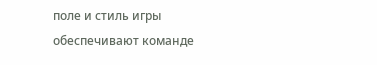поле и стиль игры обеспечивают команде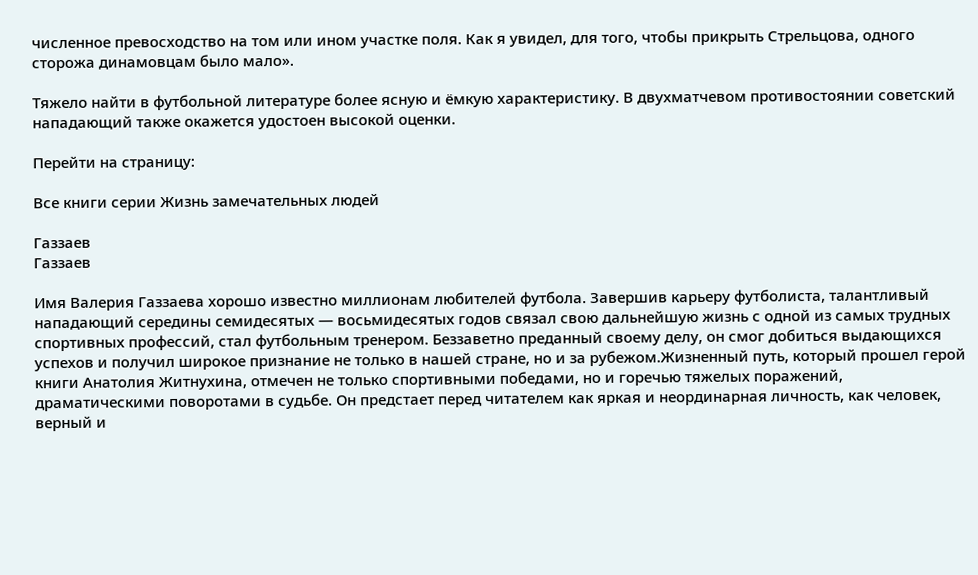численное превосходство на том или ином участке поля. Как я увидел, для того, чтобы прикрыть Стрельцова, одного сторожа динамовцам было мало».

Тяжело найти в футбольной литературе более ясную и ёмкую характеристику. В двухматчевом противостоянии советский нападающий также окажется удостоен высокой оценки.

Перейти на страницу:

Все книги серии Жизнь замечательных людей

Газзаев
Газзаев

Имя Валерия Газзаева хорошо известно миллионам любителей футбола. Завершив карьеру футболиста, талантливый нападающий середины семидесятых — восьмидесятых годов связал свою дальнейшую жизнь с одной из самых трудных спортивных профессий, стал футбольным тренером. Беззаветно преданный своему делу, он смог добиться выдающихся успехов и получил широкое признание не только в нашей стране, но и за рубежом.Жизненный путь, который прошел герой книги Анатолия Житнухина, отмечен не только спортивными победами, но и горечью тяжелых поражений, драматическими поворотами в судьбе. Он предстает перед читателем как яркая и неординарная личность, как человек, верный и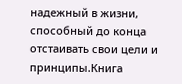надежный в жизни, способный до конца отстаивать свои цели и принципы.Книга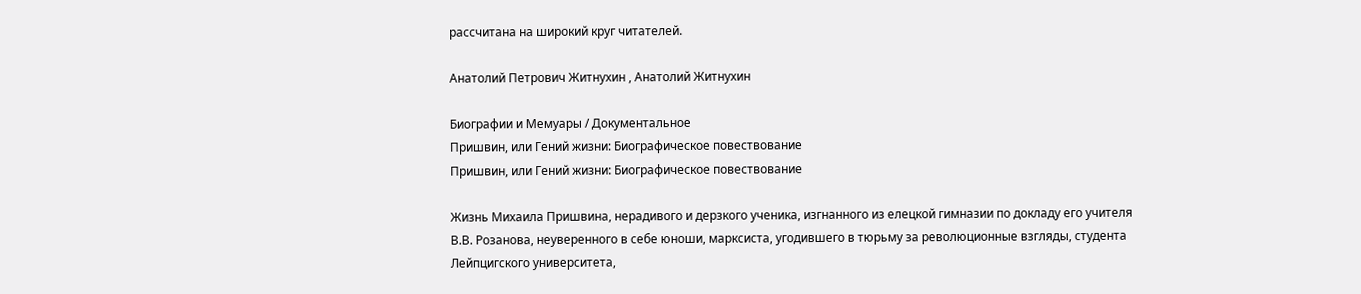рассчитана на широкий круг читателей.

Анатолий Петрович Житнухин , Анатолий Житнухин

Биографии и Мемуары / Документальное
Пришвин, или Гений жизни: Биографическое повествование
Пришвин, или Гений жизни: Биографическое повествование

Жизнь Михаила Пришвина, нерадивого и дерзкого ученика, изгнанного из елецкой гимназии по докладу его учителя В.В. Розанова, неуверенного в себе юноши, марксиста, угодившего в тюрьму за революционные взгляды, студента Лейпцигского университета,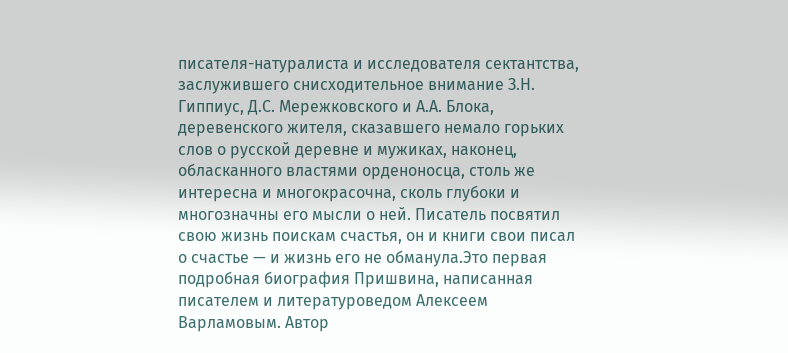писателя-натуралиста и исследователя сектантства, заслужившего снисходительное внимание З.Н. Гиппиус, Д.С. Мережковского и А.А. Блока, деревенского жителя, сказавшего немало горьких слов о русской деревне и мужиках, наконец, обласканного властями орденоносца, столь же интересна и многокрасочна, сколь глубоки и многозначны его мысли о ней. Писатель посвятил свою жизнь поискам счастья, он и книги свои писал о счастье — и жизнь его не обманула.Это первая подробная биография Пришвина, написанная писателем и литературоведом Алексеем Варламовым. Автор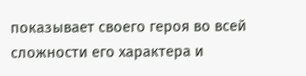показывает своего героя во всей сложности его характера и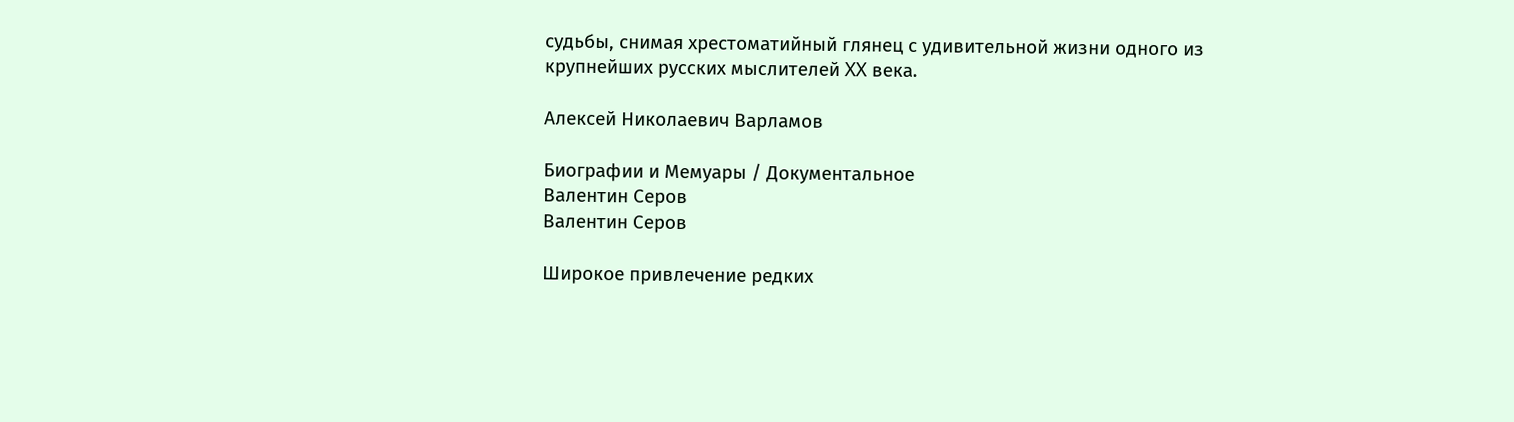судьбы, снимая хрестоматийный глянец с удивительной жизни одного из крупнейших русских мыслителей XX века.

Алексей Николаевич Варламов

Биографии и Мемуары / Документальное
Валентин Серов
Валентин Серов

Широкое привлечение редких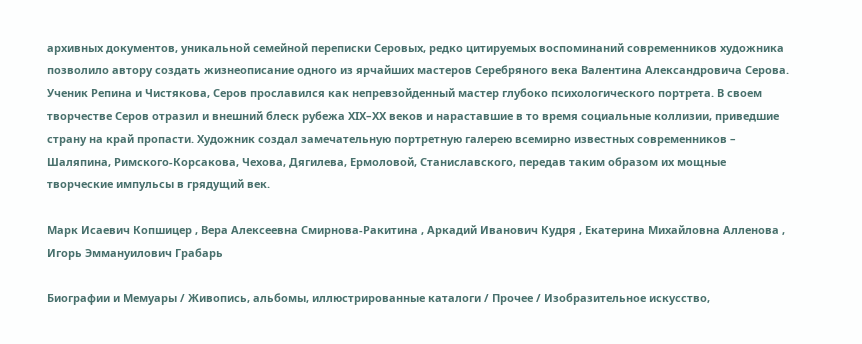архивных документов, уникальной семейной переписки Серовых, редко цитируемых воспоминаний современников художника позволило автору создать жизнеописание одного из ярчайших мастеров Серебряного века Валентина Александровича Серова. Ученик Репина и Чистякова, Серов прославился как непревзойденный мастер глубоко психологического портрета. В своем творчестве Серов отразил и внешний блеск рубежа XIX–XX веков и нараставшие в то время социальные коллизии, приведшие страну на край пропасти. Художник создал замечательную портретную галерею всемирно известных современников – Шаляпина, Римского-Корсакова, Чехова, Дягилева, Ермоловой, Станиславского, передав таким образом их мощные творческие импульсы в грядущий век.

Марк Исаевич Копшицер , Вера Алексеевна Смирнова-Ракитина , Аркадий Иванович Кудря , Екатерина Михайловна Алленова , Игорь Эммануилович Грабарь

Биографии и Мемуары / Живопись, альбомы, иллюстрированные каталоги / Прочее / Изобразительное искусство,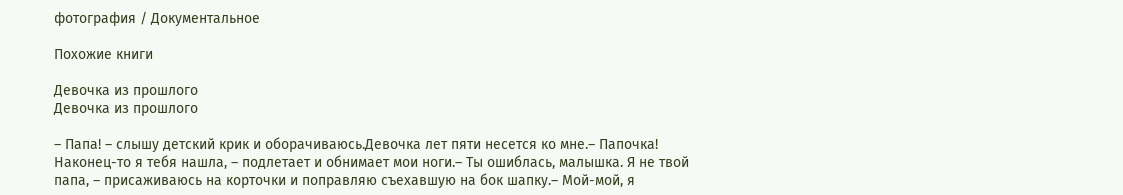фотография / Документальное

Похожие книги

Девочка из прошлого
Девочка из прошлого

– Папа! – слышу детский крик и оборачиваюсь.Девочка лет пяти несется ко мне.– Папочка! Наконец-то я тебя нашла, – подлетает и обнимает мои ноги.– Ты ошиблась, малышка. Я не твой папа, – присаживаюсь на корточки и поправляю съехавшую на бок шапку.– Мой-мой, я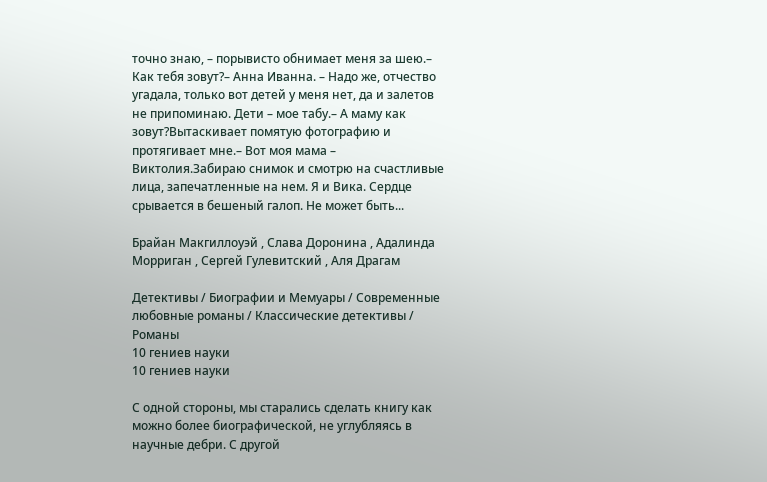точно знаю, – порывисто обнимает меня за шею.– Как тебя зовут?– Анна Иванна. – Надо же, отчество угадала, только вот детей у меня нет, да и залетов не припоминаю. Дети – мое табу.– А маму как зовут?Вытаскивает помятую фотографию и протягивает мне.– Вот моя мама – Виктолия.Забираю снимок и смотрю на счастливые лица, запечатленные на нем. Я и Вика. Сердце срывается в бешеный галоп. Не может быть...

Брайан Макгиллоуэй , Слава Доронина , Адалинда Морриган , Сергей Гулевитский , Аля Драгам

Детективы / Биографии и Мемуары / Современные любовные романы / Классические детективы / Романы
10 гениев науки
10 гениев науки

С одной стороны, мы старались сделать книгу как можно более биографической, не углубляясь в научные дебри. С другой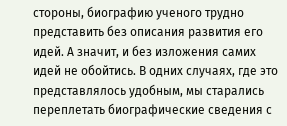стороны, биографию ученого трудно представить без описания развития его идей. А значит, и без изложения самих идей не обойтись. В одних случаях, где это представлялось удобным, мы старались переплетать биографические сведения с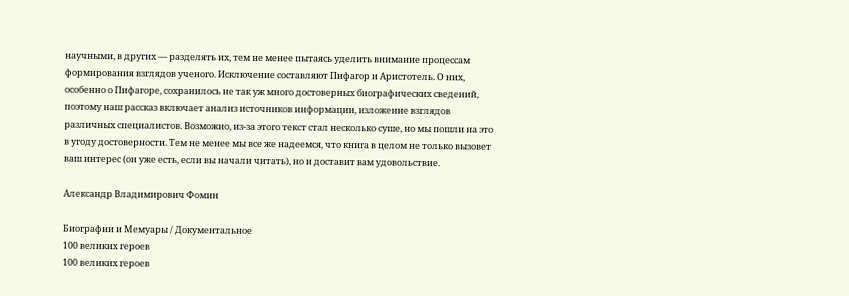научными, в других — разделять их, тем не менее пытаясь уделить внимание процессам формирования взглядов ученого. Исключение составляют Пифагор и Аристотель. О них, особенно о Пифагоре, сохранилось не так уж много достоверных биографических сведений, поэтому наш рассказ включает анализ источников информации, изложение взглядов различных специалистов. Возможно, из-за этого текст стал несколько суше, но мы пошли на это в угоду достоверности. Тем не менее мы все же надеемся, что книга в целом не только вызовет ваш интерес (он уже есть, если вы начали читать), но и доставит вам удовольствие.

Александр Владимирович Фомин

Биографии и Мемуары / Документальное
100 великих героев
100 великих героев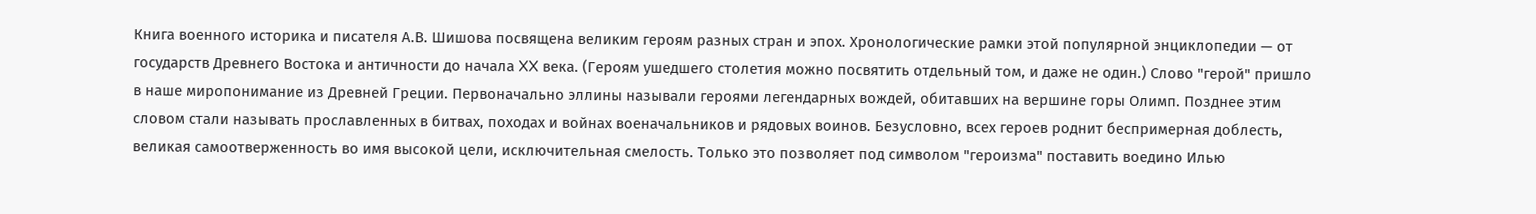Книга военного историка и писателя А.В. Шишова посвящена великим героям разных стран и эпох. Хронологические рамки этой популярной энциклопедии — от государств Древнего Востока и античности до начала XX века. (Героям ушедшего столетия можно посвятить отдельный том, и даже не один.) Слово "герой" пришло в наше миропонимание из Древней Греции. Первоначально эллины называли героями легендарных вождей, обитавших на вершине горы Олимп. Позднее этим словом стали называть прославленных в битвах, походах и войнах военачальников и рядовых воинов. Безусловно, всех героев роднит беспримерная доблесть, великая самоотверженность во имя высокой цели, исключительная смелость. Только это позволяет под символом "героизма" поставить воедино Илью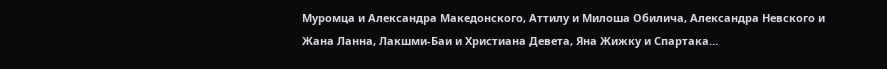Муромца и Александра Македонского, Аттилу и Милоша Обилича, Александра Невского и Жана Ланна, Лакшми-Баи и Христиана Девета, Яна Жижку и Спартака…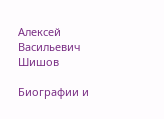Алексей Васильевич Шишов

Биографии и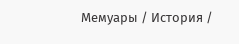Мемуары / История /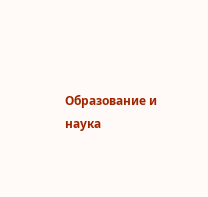Образование и наука